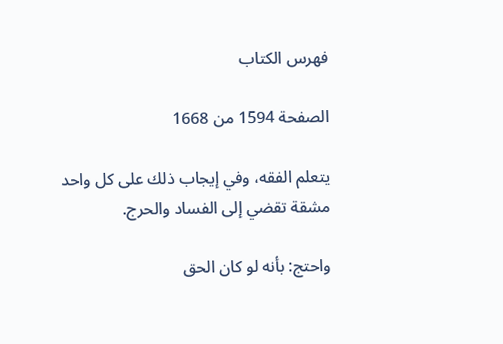فهرس الكتاب

الصفحة 1594 من 1668

يتعلم الفقه، وفي إيجاب ذلك على كل واحد مشقة تقضي إلى الفساد والحرج.

واحتج: بأنه لو كان الحق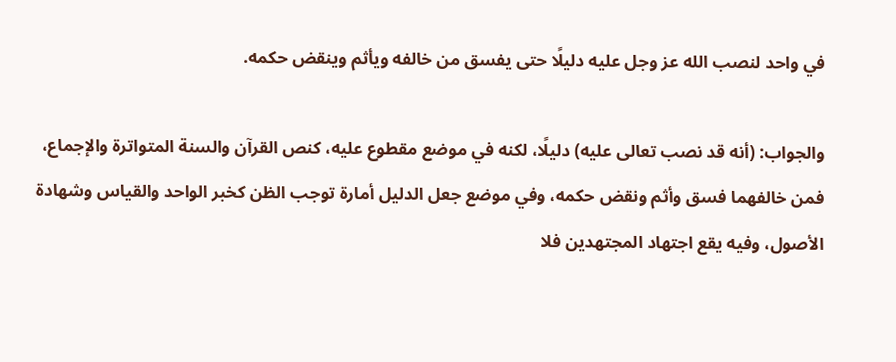في واحد لنصب الله عز وجل عليه دليلًا حتى يفسق من خالفه ويأثم وينقض حكمه.

والجواب: (أنه قد نصب تعالى عليه) دليلًا، لكنه في موضع مقطوع عليه، كنص القرآن والسنة المتواترة والإجماع، فمن خالفهما فسق وأثم ونقض حكمه، وفي موضع جعل الدليل أمارة توجب الظن كخبر الواحد والقياس وشهادة الأصول، وفيه يقع اجتهاد المجتهدين فلا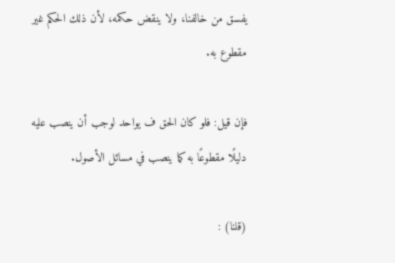يفسق من خالفنا، ولا ينقض حكمه، لأن ذلك الحكم غير مقطوع به.

فإن قيل: فلو كان الحق ف يواحد لوجب أن ينصب عليه دليلًا مقطوعًا به كما ينصب في مسائل الأصول.

(قلنا) :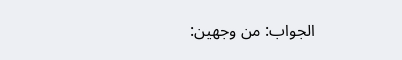الجواب: من وجهين: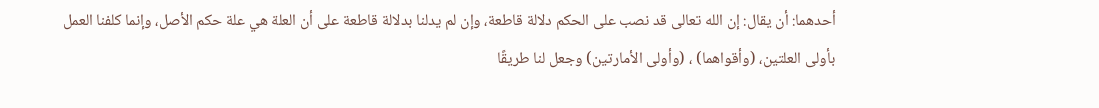أحدهما: أن يقال: إن الله تعالى قد نصب على الحكم دلالة قاطعة، وإن لم يدلنا بدلالة قاطعة على أن العلة هي علة حكم الأصل، وإنما كلفنا العمل بأولى العلتين، (وأقواهما) ، (وأولى الأمارتين) وجعل لنا طريقًا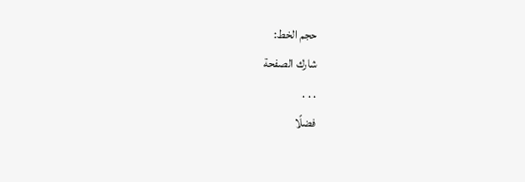حجم الخط:
شارك الصفحة
. . .
فضلًا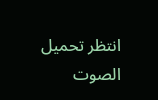انتظر تحميل الصوت